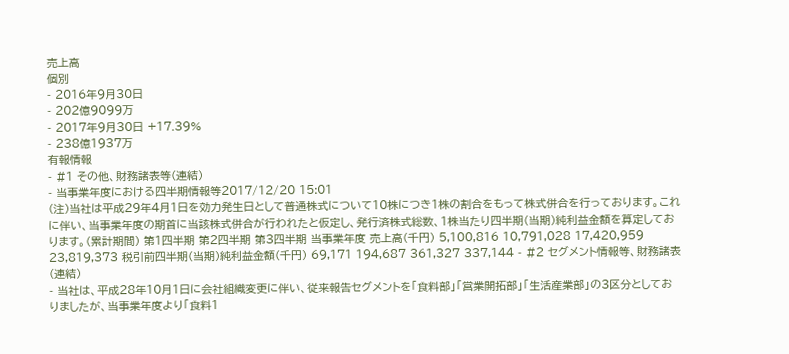売上高
個別
- 2016年9月30日
- 202億9099万
- 2017年9月30日 +17.39%
- 238億1937万
有報情報
- #1 その他、財務諸表等(連結)
- 当事業年度における四半期情報等2017/12/20 15:01
(注)当社は平成29年4月1日を効力発生日として普通株式について10株につき1株の割合をもって株式併合を行っております。これに伴い、当事業年度の期首に当該株式併合が行われたと仮定し、発行済株式総数、1株当たり四半期(当期)純利益金額を算定しております。(累計期間) 第1四半期 第2四半期 第3四半期 当事業年度 売上高(千円) 5,100,816 10,791,028 17,420,959 23,819,373 税引前四半期(当期)純利益金額(千円) 69,171 194,687 361,327 337,144 - #2 セグメント情報等、財務諸表(連結)
- 当社は、平成28年10月1日に会社組織変更に伴い、従来報告セグメントを「食料部」「営業開拓部」「生活産業部」の3区分としておりましたが、当事業年度より「食料1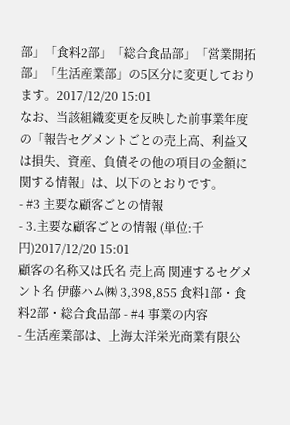部」「食料2部」「総合食品部」「営業開拓部」「生活産業部」の5区分に変更しております。2017/12/20 15:01
なお、当該組織変更を反映した前事業年度の「報告セグメントごとの売上高、利益又は損失、資産、負債その他の項目の金額に関する情報」は、以下のとおりです。
- #3 主要な顧客ごとの情報
- 3.主要な顧客ごとの情報 (単位:千円)2017/12/20 15:01
顧客の名称又は氏名 売上高 関連するセグメント名 伊藤ハム㈱ 3,398,855 食料1部・食料2部・総合食品部 - #4 事業の内容
- 生活産業部は、上海太洋栄光商業有限公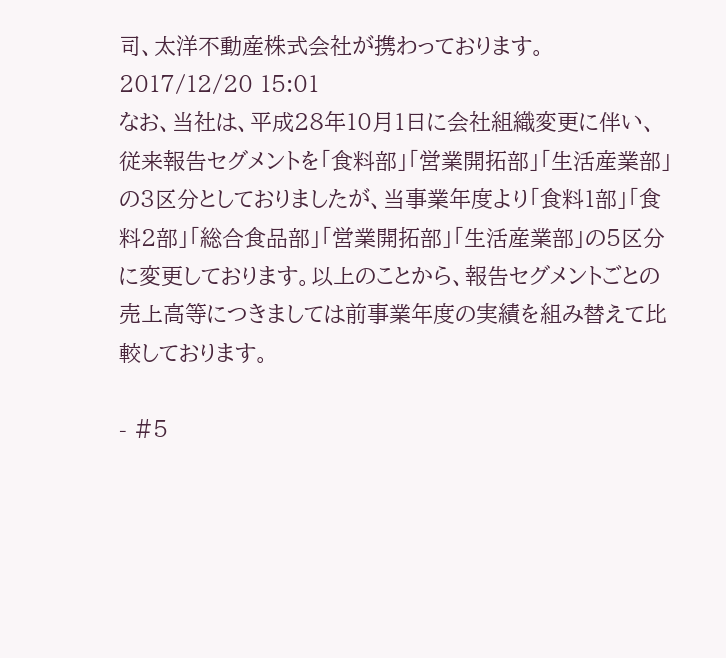司、太洋不動産株式会社が携わっております。2017/12/20 15:01
なお、当社は、平成28年10月1日に会社組織変更に伴い、従来報告セグメントを「食料部」「営業開拓部」「生活産業部」の3区分としておりましたが、当事業年度より「食料1部」「食料2部」「総合食品部」「営業開拓部」「生活産業部」の5区分に変更しております。以上のことから、報告セグメントごとの売上高等につきましては前事業年度の実績を組み替えて比較しております。

- #5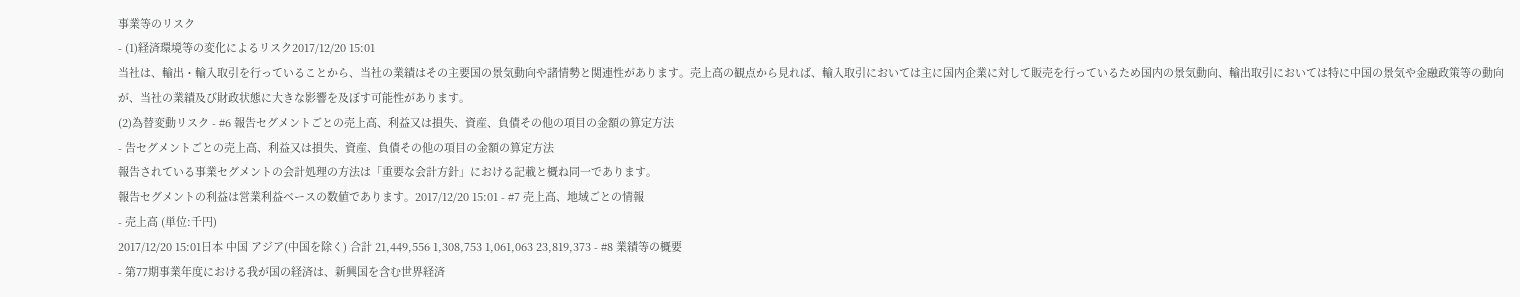事業等のリスク
- (1)経済環境等の変化によるリスク2017/12/20 15:01
当社は、輸出・輸入取引を行っていることから、当社の業績はその主要国の景気動向や諸情勢と関連性があります。売上高の観点から見れば、輸入取引においては主に国内企業に対して販売を行っているため国内の景気動向、輸出取引においては特に中国の景気や金融政策等の動向が、当社の業績及び財政状態に大きな影響を及ぼす可能性があります。
(2)為替変動リスク - #6 報告セグメントごとの売上高、利益又は損失、資産、負債その他の項目の金額の算定方法
- 告セグメントごとの売上高、利益又は損失、資産、負債その他の項目の金額の算定方法
報告されている事業セグメントの会計処理の方法は「重要な会計方針」における記載と概ね同一であります。
報告セグメントの利益は営業利益ベースの数値であります。2017/12/20 15:01 - #7 売上高、地域ごとの情報
- 売上高 (単位:千円)
2017/12/20 15:01日本 中国 アジア(中国を除く) 合計 21,449,556 1,308,753 1,061,063 23,819,373 - #8 業績等の概要
- 第77期事業年度における我が国の経済は、新興国を含む世界経済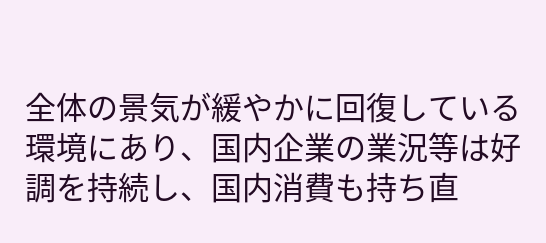全体の景気が緩やかに回復している環境にあり、国内企業の業況等は好調を持続し、国内消費も持ち直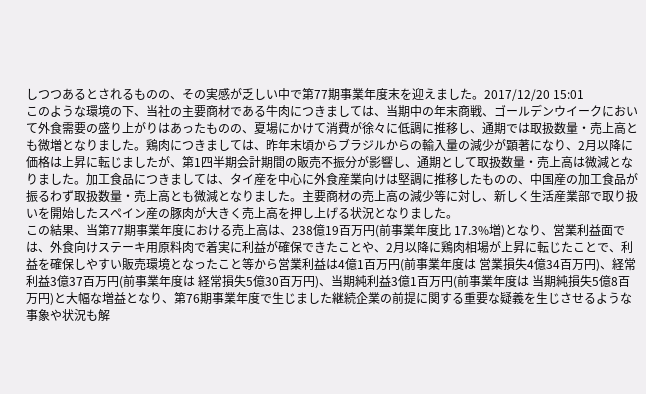しつつあるとされるものの、その実感が乏しい中で第77期事業年度末を迎えました。2017/12/20 15:01
このような環境の下、当社の主要商材である牛肉につきましては、当期中の年末商戦、ゴールデンウイークにおいて外食需要の盛り上がりはあったものの、夏場にかけて消費が徐々に低調に推移し、通期では取扱数量・売上高とも微増となりました。鶏肉につきましては、昨年末頃からブラジルからの輸入量の減少が顕著になり、2月以降に価格は上昇に転じましたが、第1四半期会計期間の販売不振分が影響し、通期として取扱数量・売上高は微減となりました。加工食品につきましては、タイ産を中心に外食産業向けは堅調に推移したものの、中国産の加工食品が振るわず取扱数量・売上高とも微減となりました。主要商材の売上高の減少等に対し、新しく生活産業部で取り扱いを開始したスペイン産の豚肉が大きく売上高を押し上げる状況となりました。
この結果、当第77期事業年度における売上高は、238億19百万円(前事業年度比 17.3%増)となり、営業利益面では、外食向けステーキ用原料肉で着実に利益が確保できたことや、2月以降に鶏肉相場が上昇に転じたことで、利益を確保しやすい販売環境となったこと等から営業利益は4億1百万円(前事業年度は 営業損失4億34百万円)、経常利益3億37百万円(前事業年度は 経常損失5億30百万円)、当期純利益3億1百万円(前事業年度は 当期純損失5億8百万円)と大幅な増益となり、第76期事業年度で生じました継続企業の前提に関する重要な疑義を生じさせるような事象や状況も解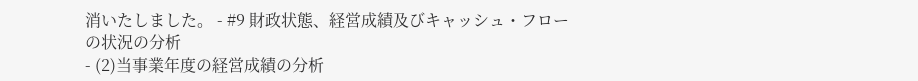消いたしました。 - #9 財政状態、経営成績及びキャッシュ・フローの状況の分析
- (2)当事業年度の経営成績の分析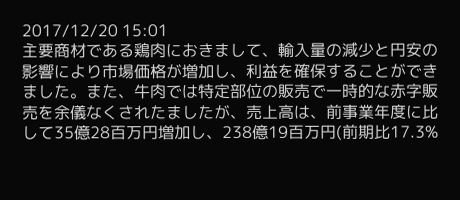2017/12/20 15:01
主要商材である鶏肉におきまして、輸入量の減少と円安の影響により市場価格が増加し、利益を確保することができました。また、牛肉では特定部位の販売で一時的な赤字販売を余儀なくされたましたが、売上高は、前事業年度に比して35億28百万円増加し、238億19百万円(前期比17.3%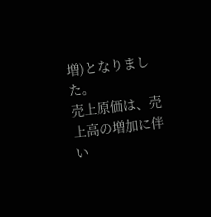増)となりました。
売上原価は、売上高の増加に伴い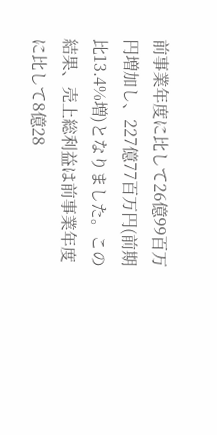前事業年度に比して26億99百万円増加し、227億77百万円(前期比13.4%増)となりました。この結果、売上総利益は前事業年度に比して8億28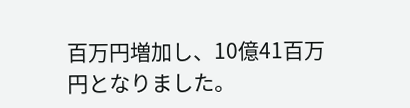百万円増加し、10億41百万円となりました。